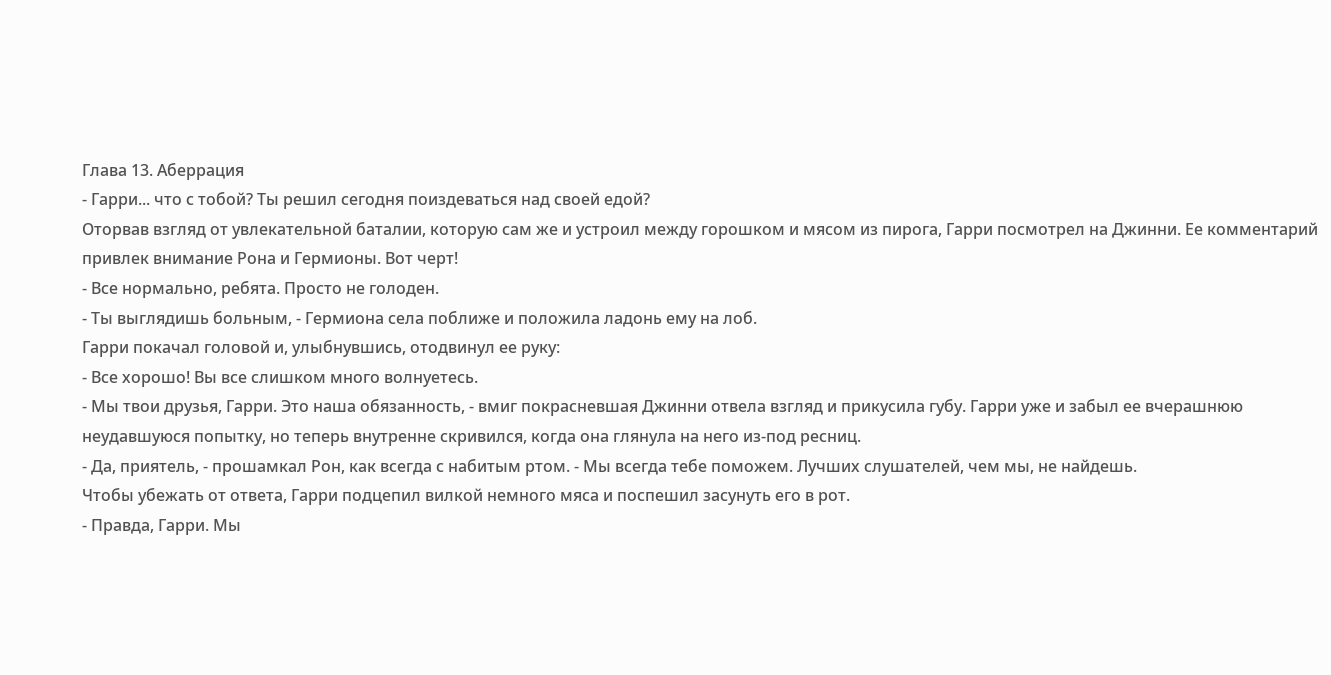Глава 13. Аберрация
- Гарри... что с тобой? Ты решил сегодня поиздеваться над своей едой?
Оторвав взгляд от увлекательной баталии, которую сам же и устроил между горошком и мясом из пирога, Гарри посмотрел на Джинни. Ее комментарий привлек внимание Рона и Гермионы. Вот черт!
- Все нормально, ребята. Просто не голоден.
- Ты выглядишь больным, - Гермиона села поближе и положила ладонь ему на лоб.
Гарри покачал головой и, улыбнувшись, отодвинул ее руку:
- Все хорошо! Вы все слишком много волнуетесь.
- Мы твои друзья, Гарри. Это наша обязанность, - вмиг покрасневшая Джинни отвела взгляд и прикусила губу. Гарри уже и забыл ее вчерашнюю неудавшуюся попытку, но теперь внутренне скривился, когда она глянула на него из-под ресниц.
- Да, приятель, - прошамкал Рон, как всегда с набитым ртом. - Мы всегда тебе поможем. Лучших слушателей, чем мы, не найдешь.
Чтобы убежать от ответа, Гарри подцепил вилкой немного мяса и поспешил засунуть его в рот.
- Правда, Гарри. Мы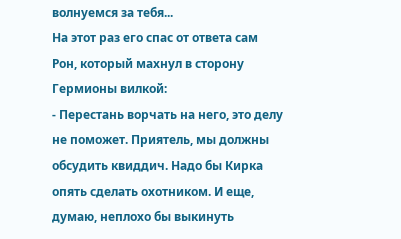волнуемся за тебя...
На этот раз его спас от ответа сам Рон, который махнул в сторону Гермионы вилкой:
- Перестань ворчать на него, это делу не поможет. Приятель, мы должны обсудить квиддич. Надо бы Кирка опять сделать охотником. И еще, думаю, неплохо бы выкинуть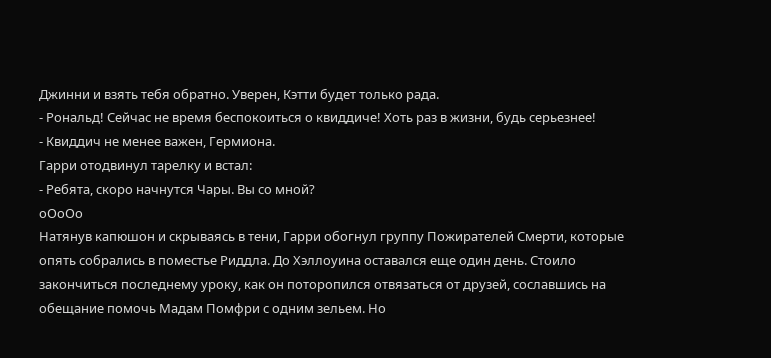Джинни и взять тебя обратно. Уверен, Кэтти будет только рада.
- Рональд! Сейчас не время беспокоиться о квиддиче! Хоть раз в жизни, будь серьезнее!
- Квиддич не менее важен, Гермиона.
Гарри отодвинул тарелку и встал:
- Ребята, скоро начнутся Чары. Вы со мной?
оОоОо
Натянув капюшон и скрываясь в тени, Гарри обогнул группу Пожирателей Смерти, которые опять собрались в поместье Риддла. До Хэллоуина оставался еще один день. Стоило закончиться последнему уроку, как он поторопился отвязаться от друзей, сославшись на обещание помочь Мадам Помфри с одним зельем. Но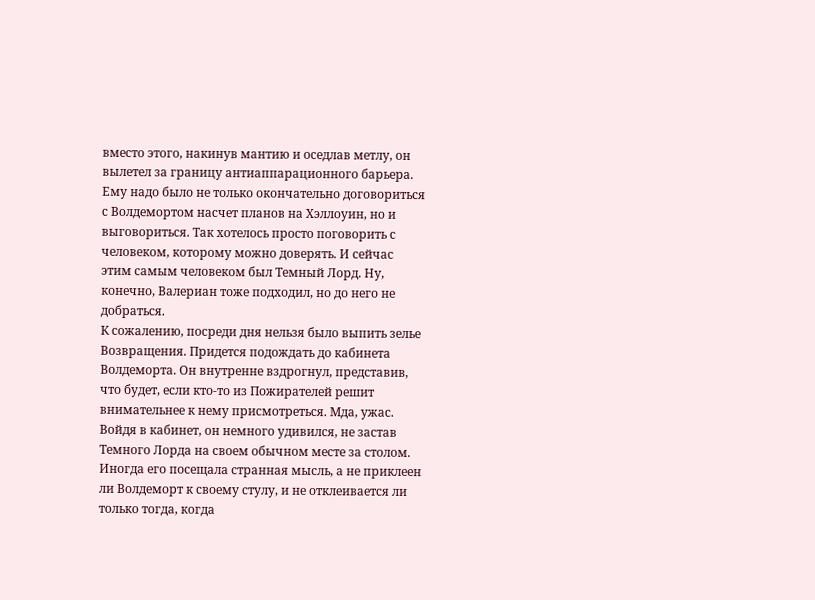вместо этого, накинув мантию и оседлав метлу, он вылетел за границу антиаппарационного барьера. Ему надо было не только окончательно договориться с Волдемортом насчет планов на Хэллоуин, но и выговориться. Так хотелось просто поговорить с человеком, которому можно доверять. И сейчас этим самым человеком был Темный Лорд. Ну, конечно, Валериан тоже подходил, но до него не добраться.
К сожалению, посреди дня нельзя было выпить зелье Возвращения. Придется подождать до кабинета Волдеморта. Он внутренне вздрогнул, представив, что будет, если кто-то из Пожирателей решит внимательнее к нему присмотреться. Мда, ужас.
Войдя в кабинет, он немного удивился, не застав Темного Лорда на своем обычном месте за столом. Иногда его посещала странная мысль, а не приклеен ли Волдеморт к своему стулу, и не отклеивается ли только тогда, когда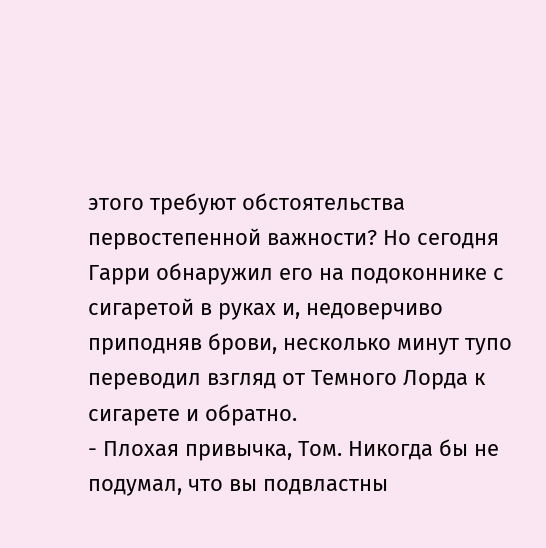этого требуют обстоятельства первостепенной важности? Но сегодня Гарри обнаружил его на подоконнике с сигаретой в руках и, недоверчиво приподняв брови, несколько минут тупо переводил взгляд от Темного Лорда к сигарете и обратно.
- Плохая привычка, Том. Никогда бы не подумал, что вы подвластны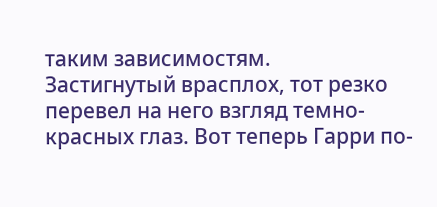таким зависимостям.
Застигнутый врасплох, тот резко перевел на него взгляд темно-красных глаз. Вот теперь Гарри по-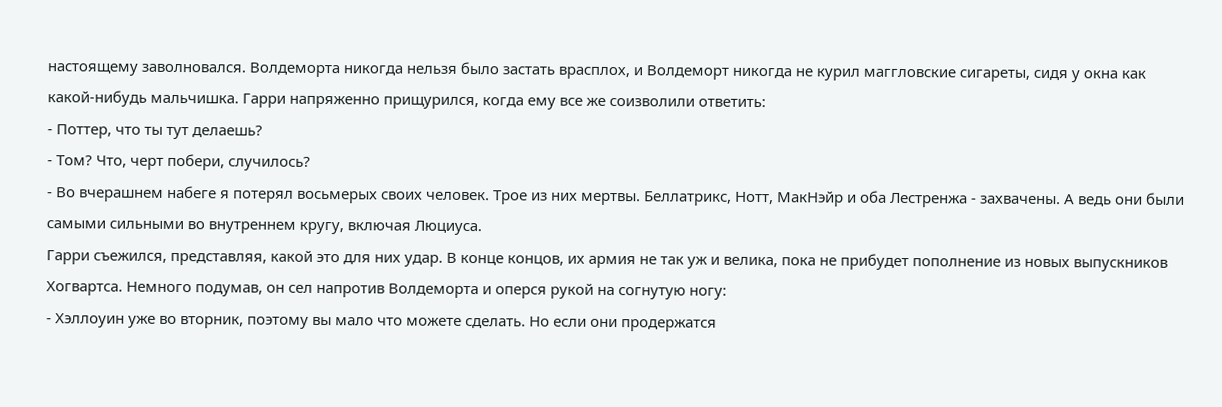настоящему заволновался. Волдеморта никогда нельзя было застать врасплох, и Волдеморт никогда не курил маггловские сигареты, сидя у окна как какой-нибудь мальчишка. Гарри напряженно прищурился, когда ему все же соизволили ответить:
- Поттер, что ты тут делаешь?
- Том? Что, черт побери, случилось?
- Во вчерашнем набеге я потерял восьмерых своих человек. Трое из них мертвы. Беллатрикс, Нотт, МакНэйр и оба Лестренжа - захвачены. А ведь они были самыми сильными во внутреннем кругу, включая Люциуса.
Гарри съежился, представляя, какой это для них удар. В конце концов, их армия не так уж и велика, пока не прибудет пополнение из новых выпускников Хогвартса. Немного подумав, он сел напротив Волдеморта и оперся рукой на согнутую ногу:
- Хэллоуин уже во вторник, поэтому вы мало что можете сделать. Но если они продержатся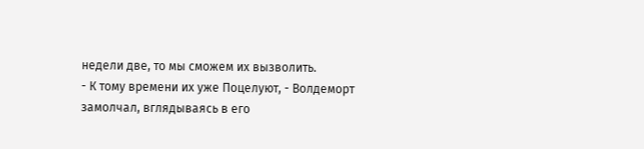недели две, то мы сможем их вызволить.
- К тому времени их уже Поцелуют, - Волдеморт замолчал, вглядываясь в его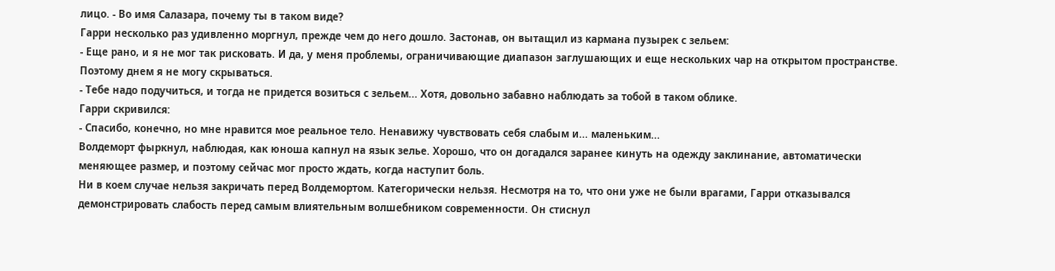лицо. - Во имя Салазара, почему ты в таком виде?
Гарри несколько раз удивленно моргнул, прежде чем до него дошло. Застонав, он вытащил из кармана пузырек с зельем:
- Еще рано, и я не мог так рисковать. И да, у меня проблемы, ограничивающие диапазон заглушающих и еще нескольких чар на открытом пространстве. Поэтому днем я не могу скрываться.
- Тебе надо подучиться, и тогда не придется возиться с зельем... Хотя, довольно забавно наблюдать за тобой в таком облике.
Гарри скривился:
- Спасибо, конечно, но мне нравится мое реальное тело. Ненавижу чувствовать себя слабым и... маленьким...
Волдеморт фыркнул, наблюдая, как юноша капнул на язык зелье. Хорошо, что он догадался заранее кинуть на одежду заклинание, автоматически меняющее размер, и поэтому сейчас мог просто ждать, когда наступит боль.
Ни в коем случае нельзя закричать перед Волдемортом. Категорически нельзя. Несмотря на то, что они уже не были врагами, Гарри отказывался демонстрировать слабость перед самым влиятельным волшебником современности. Он стиснул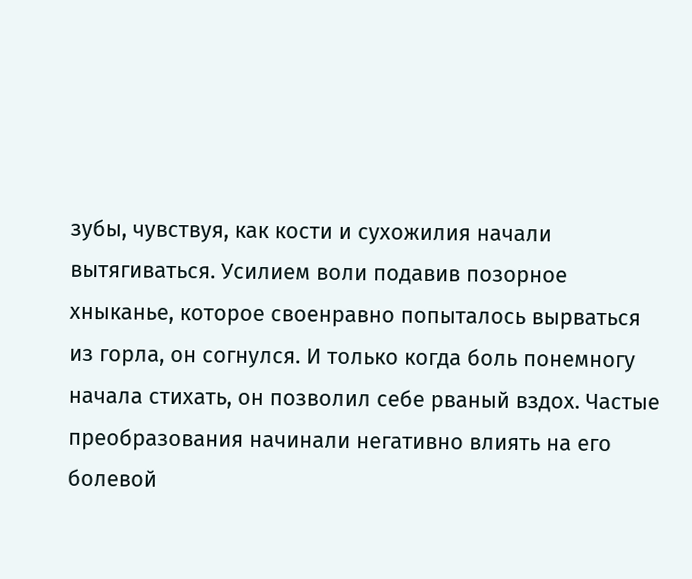зубы, чувствуя, как кости и сухожилия начали вытягиваться. Усилием воли подавив позорное хныканье, которое своенравно попыталось вырваться из горла, он согнулся. И только когда боль понемногу начала стихать, он позволил себе рваный вздох. Частые преобразования начинали негативно влиять на его болевой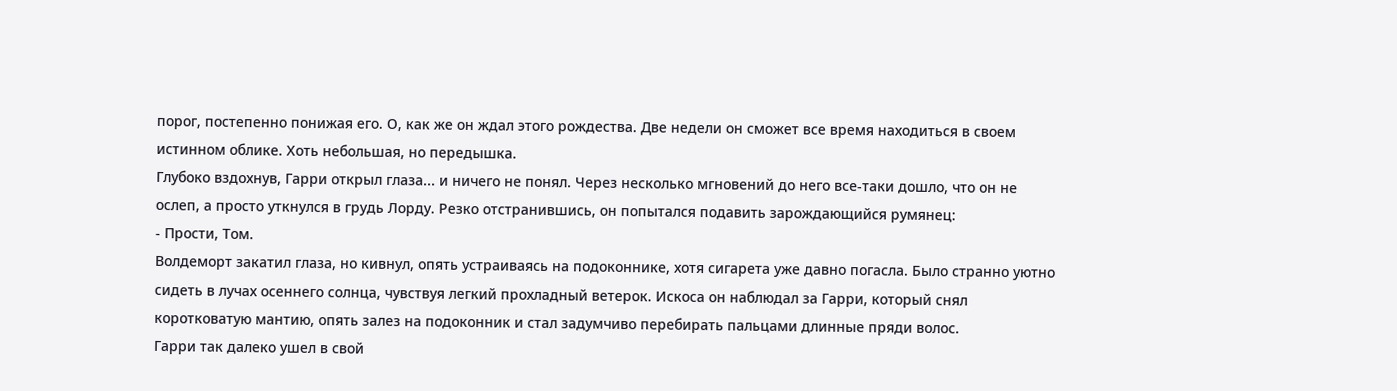порог, постепенно понижая его. О, как же он ждал этого рождества. Две недели он сможет все время находиться в своем истинном облике. Хоть небольшая, но передышка.
Глубоко вздохнув, Гарри открыл глаза... и ничего не понял. Через несколько мгновений до него все-таки дошло, что он не ослеп, а просто уткнулся в грудь Лорду. Резко отстранившись, он попытался подавить зарождающийся румянец:
- Прости, Том.
Волдеморт закатил глаза, но кивнул, опять устраиваясь на подоконнике, хотя сигарета уже давно погасла. Было странно уютно сидеть в лучах осеннего солнца, чувствуя легкий прохладный ветерок. Искоса он наблюдал за Гарри, который снял коротковатую мантию, опять залез на подоконник и стал задумчиво перебирать пальцами длинные пряди волос.
Гарри так далеко ушел в свой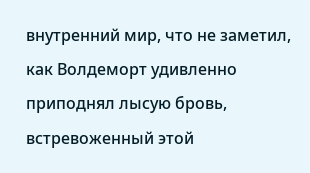внутренний мир, что не заметил, как Волдеморт удивленно приподнял лысую бровь, встревоженный этой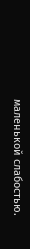маленькой слабостью.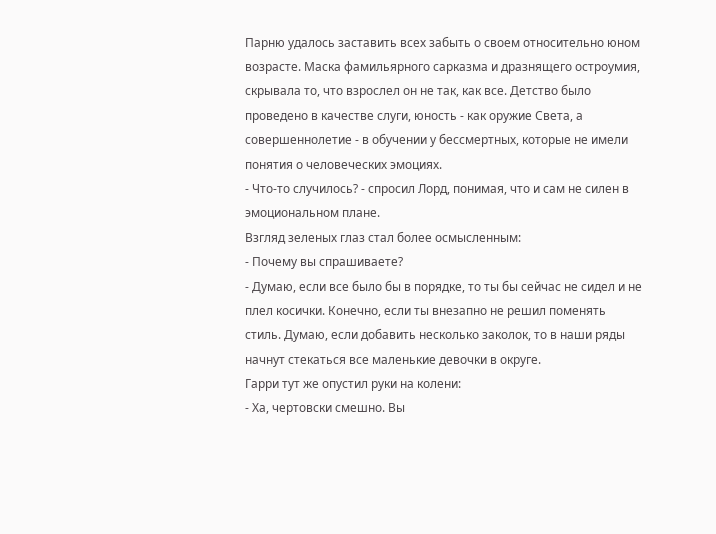Парню удалось заставить всех забыть о своем относительно юном возрасте. Маска фамильярного сарказма и дразнящего остроумия, скрывала то, что взрослел он не так, как все. Детство было проведено в качестве слуги, юность - как оружие Света, а совершеннолетие - в обучении у бессмертных, которые не имели понятия о человеческих эмоциях.
- Что-то случилось? - спросил Лорд, понимая, что и сам не силен в эмоциональном плане.
Взгляд зеленых глаз стал более осмысленным:
- Почему вы спрашиваете?
- Думаю, если все было бы в порядке, то ты бы сейчас не сидел и не плел косички. Конечно, если ты внезапно не решил поменять стиль. Думаю, если добавить несколько заколок, то в наши ряды начнут стекаться все маленькие девочки в округе.
Гарри тут же опустил руки на колени:
- Ха, чертовски смешно. Вы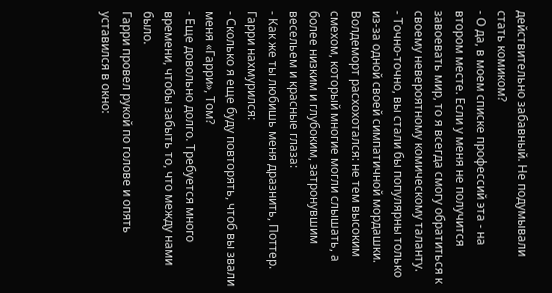действительно забавный. Не подумывали стать комиком?
- О да, в моем списке профессий эта - на втором месте. Если у меня не получится завоевать мир, то я всегда смогу обратиться к своему невероятному комическому таланту.
- Точно-точно, вы стали бы популярны только из-за одной своей симпатичной мордашки.
Волдеморт расхохотался: не тем высоким смехом, который многие могли слышать, а более низким и глубоким, затронувшим весельем и красные глаза:
- Как же ты любишь меня дразнить, Поттер.
Гарри нахмурился:
- Сколько я еще буду повторять, чтоб вы звали меня «Гарри», Том?
- Еще довольно долго. Требуется много времени, чтобы забыть то, что между нами было.
Гарри провел рукой по голове и опять уставился в окно: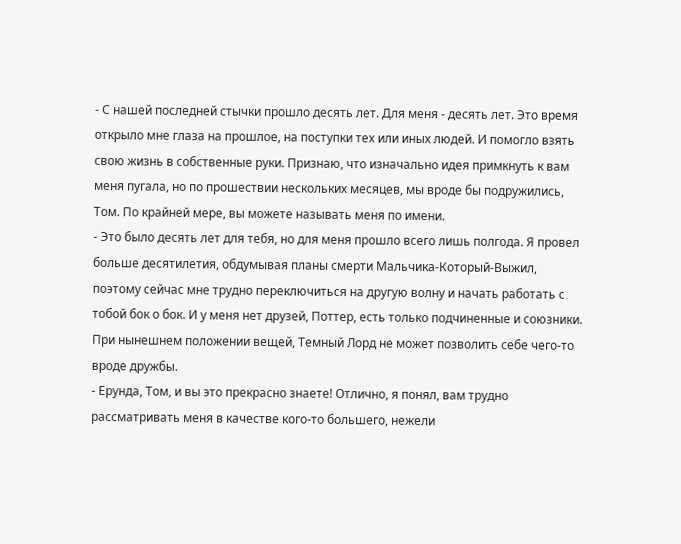- С нашей последней стычки прошло десять лет. Для меня - десять лет. Это время открыло мне глаза на прошлое, на поступки тех или иных людей. И помогло взять свою жизнь в собственные руки. Признаю, что изначально идея примкнуть к вам меня пугала, но по прошествии нескольких месяцев, мы вроде бы подружились, Том. По крайней мере, вы можете называть меня по имени.
- Это было десять лет для тебя, но для меня прошло всего лишь полгода. Я провел больше десятилетия, обдумывая планы смерти Мальчика-Который-Выжил, поэтому сейчас мне трудно переключиться на другую волну и начать работать с тобой бок о бок. И у меня нет друзей, Поттер, есть только подчиненные и союзники. При нынешнем положении вещей, Темный Лорд не может позволить себе чего-то вроде дружбы.
- Ерунда, Том, и вы это прекрасно знаете! Отлично, я понял, вам трудно рассматривать меня в качестве кого-то большего, нежели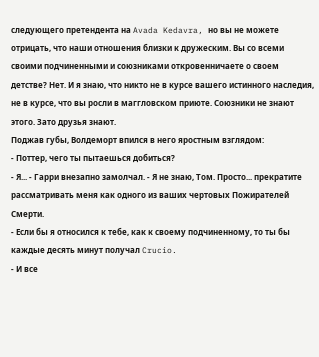следующего претендента на Avada Kedavra, но вы не можете отрицать, что наши отношения близки к дружеским. Вы со всеми своими подчиненными и союзниками откровенничаете о своем детстве? Нет. И я знаю, что никто не в курсе вашего истинного наследия, не в курсе, что вы росли в маггловском приюте. Союзники не знают этого. Зато друзья знают.
Поджав губы, Волдеморт впился в него яростным взглядом:
- Поттер, чего ты пытаешься добиться?
- Я... - Гарри внезапно замолчал. - Я не знаю, Том. Просто... прекратите рассматривать меня как одного из ваших чертовых Пожирателей Смерти.
- Если бы я относился к тебе, как к своему подчиненному, то ты бы каждые десять минут получал Crucio.
- И все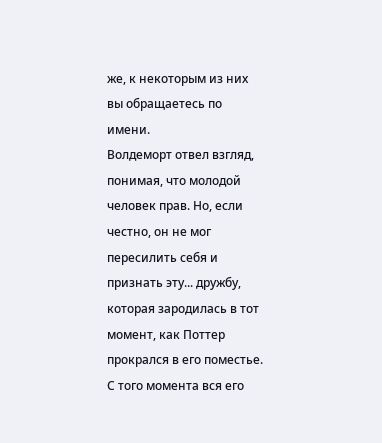же, к некоторым из них вы обращаетесь по имени.
Волдеморт отвел взгляд, понимая, что молодой человек прав. Но, если честно, он не мог пересилить себя и признать эту... дружбу, которая зародилась в тот момент, как Поттер прокрался в его поместье. С того момента вся его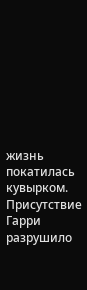жизнь покатилась кувырком. Присутствие Гарри разрушило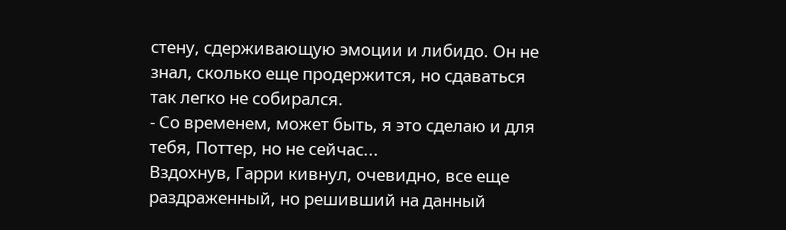стену, сдерживающую эмоции и либидо. Он не знал, сколько еще продержится, но сдаваться так легко не собирался.
- Со временем, может быть, я это сделаю и для тебя, Поттер, но не сейчас...
Вздохнув, Гарри кивнул, очевидно, все еще раздраженный, но решивший на данный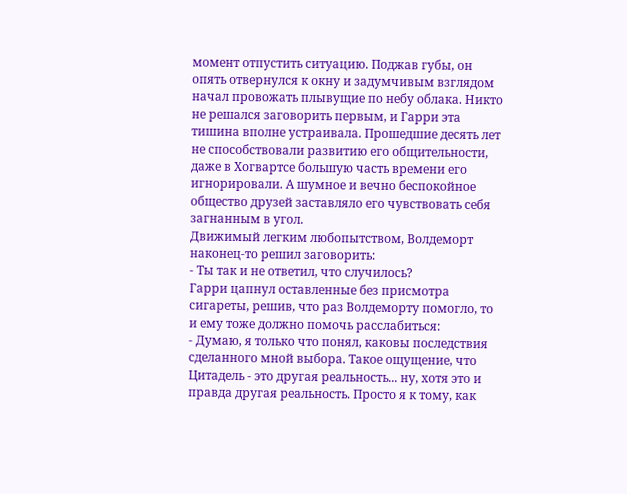момент отпустить ситуацию. Поджав губы, он опять отвернулся к окну и задумчивым взглядом начал провожать плывущие по небу облака. Никто не решался заговорить первым, и Гарри эта тишина вполне устраивала. Прошедшие десять лет не способствовали развитию его общительности, даже в Хогвартсе большую часть времени его игнорировали. А шумное и вечно беспокойное общество друзей заставляло его чувствовать себя загнанным в угол.
Движимый легким любопытством, Волдеморт наконец-то решил заговорить:
- Ты так и не ответил, что случилось?
Гарри цапнул оставленные без присмотра сигареты, решив, что раз Волдеморту помогло, то и ему тоже должно помочь расслабиться:
- Думаю, я только что понял, каковы последствия сделанного мной выбора. Такое ощущение, что Цитадель - это другая реальность... ну, хотя это и правда другая реальность. Просто я к тому, как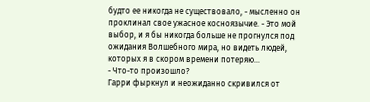будто ее никогда не существовало, - мысленно он проклинал свое ужасное косноязычие. - Это мой выбор, и я бы никогда больше не прогнулся под ожидания Волшебного мира, но видеть людей, которых я в скором времени потеряю...
- Что-то произошло?
Гарри фыркнул и неожиданно скривился от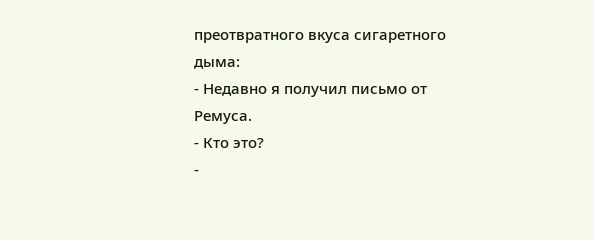преотвратного вкуса сигаретного дыма:
- Недавно я получил письмо от Ремуса.
- Кто это?
-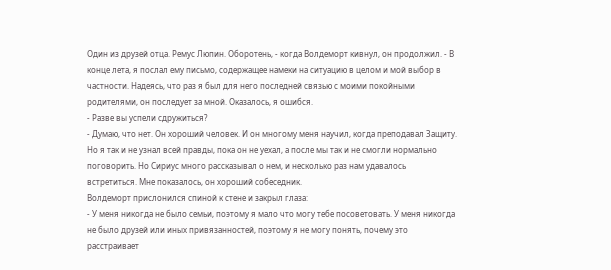Один из друзей отца. Ремус Люпин. Оборотень, - когда Волдеморт кивнул, он продолжил. - В конце лета, я послал ему письмо, содержащее намеки на ситуацию в целом и мой выбор в частности. Надеясь, что раз я был для него последней связью с моими покойными родителями, он последует за мной. Оказалось, я ошибся.
- Разве вы успели сдружиться?
- Думаю, что нет. Он хороший человек. И он многому меня научил, когда преподавал Защиту. Но я так и не узнал всей правды, пока он не уехал, а после мы так и не смогли нормально поговорить. Но Сириус много рассказывал о нем, и несколько раз нам удавалось встретиться. Мне показалось, он хороший собеседник.
Волдеморт прислонился спиной к стене и закрыл глаза:
- У меня никогда не было семьи, поэтому я мало что могу тебе посоветовать. У меня никогда не было друзей или иных привязанностей, поэтому я не могу понять, почему это расстраивает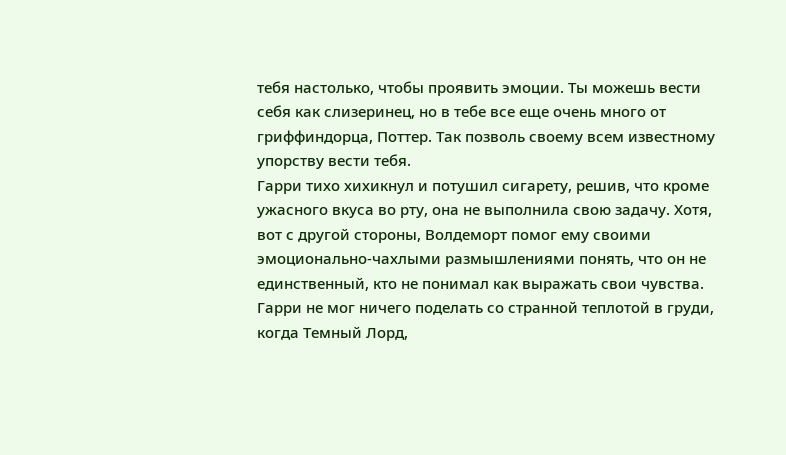тебя настолько, чтобы проявить эмоции. Ты можешь вести себя как слизеринец, но в тебе все еще очень много от гриффиндорца, Поттер. Так позволь своему всем известному упорству вести тебя.
Гарри тихо хихикнул и потушил сигарету, решив, что кроме ужасного вкуса во рту, она не выполнила свою задачу. Хотя, вот с другой стороны, Волдеморт помог ему своими эмоционально-чахлыми размышлениями понять, что он не единственный, кто не понимал как выражать свои чувства.
Гарри не мог ничего поделать со странной теплотой в груди, когда Темный Лорд,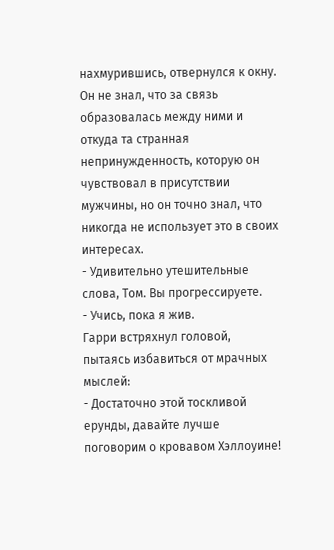нахмурившись, отвернулся к окну. Он не знал, что за связь образовалась между ними и откуда та странная непринужденность, которую он чувствовал в присутствии мужчины, но он точно знал, что никогда не использует это в своих интересах.
- Удивительно утешительные слова, Том. Вы прогрессируете.
- Учись, пока я жив.
Гарри встряхнул головой, пытаясь избавиться от мрачных мыслей:
- Достаточно этой тоскливой ерунды, давайте лучше поговорим о кровавом Хэллоуине!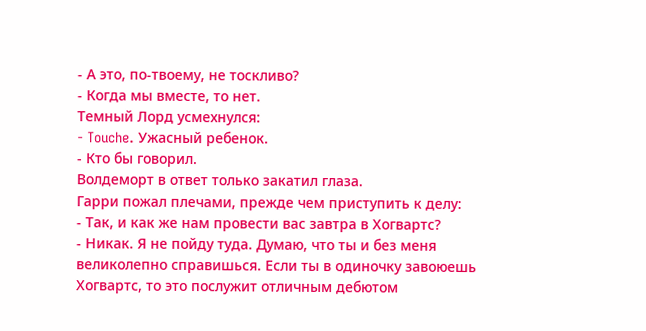- А это, по-твоему, не тоскливо?
- Когда мы вместе, то нет.
Темный Лорд усмехнулся:
- Touche. Ужасный ребенок.
- Кто бы говорил.
Волдеморт в ответ только закатил глаза.
Гарри пожал плечами, прежде чем приступить к делу:
- Так, и как же нам провести вас завтра в Хогвартс?
- Никак. Я не пойду туда. Думаю, что ты и без меня великолепно справишься. Если ты в одиночку завоюешь Хогвартс, то это послужит отличным дебютом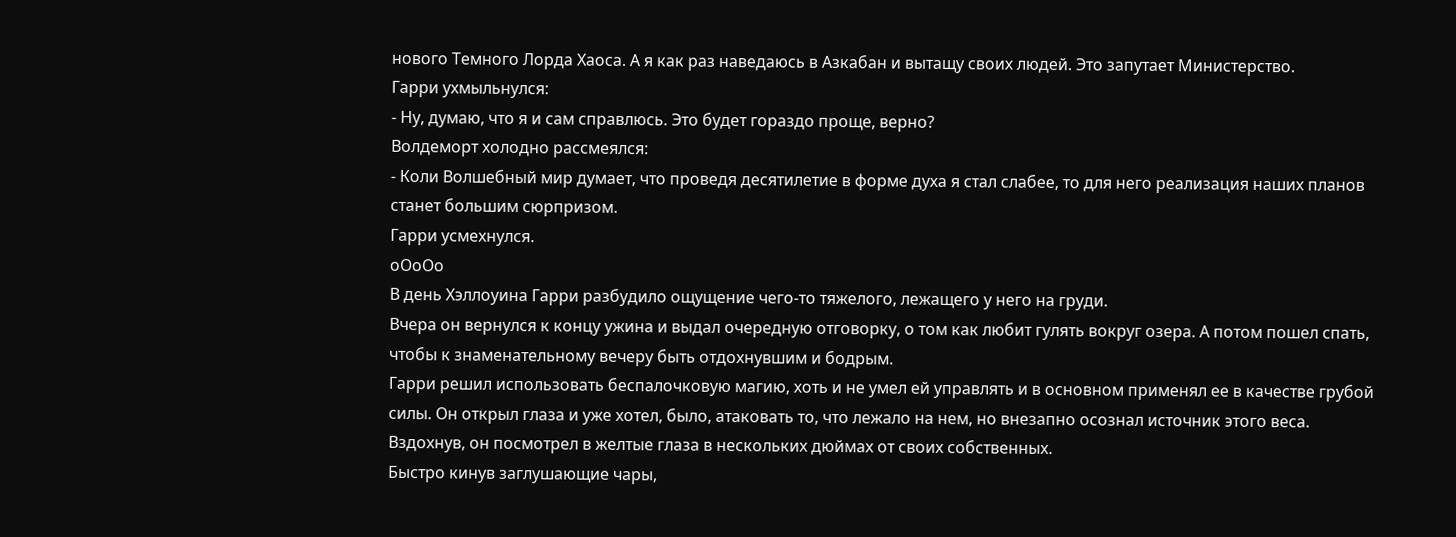нового Темного Лорда Хаоса. А я как раз наведаюсь в Азкабан и вытащу своих людей. Это запутает Министерство.
Гарри ухмыльнулся:
- Ну, думаю, что я и сам справлюсь. Это будет гораздо проще, верно?
Волдеморт холодно рассмеялся:
- Коли Волшебный мир думает, что проведя десятилетие в форме духа я стал слабее, то для него реализация наших планов станет большим сюрпризом.
Гарри усмехнулся.
оОоОо
В день Хэллоуина Гарри разбудило ощущение чего-то тяжелого, лежащего у него на груди.
Вчера он вернулся к концу ужина и выдал очередную отговорку, о том как любит гулять вокруг озера. А потом пошел спать, чтобы к знаменательному вечеру быть отдохнувшим и бодрым.
Гарри решил использовать беспалочковую магию, хоть и не умел ей управлять и в основном применял ее в качестве грубой силы. Он открыл глаза и уже хотел, было, атаковать то, что лежало на нем, но внезапно осознал источник этого веса. Вздохнув, он посмотрел в желтые глаза в нескольких дюймах от своих собственных.
Быстро кинув заглушающие чары,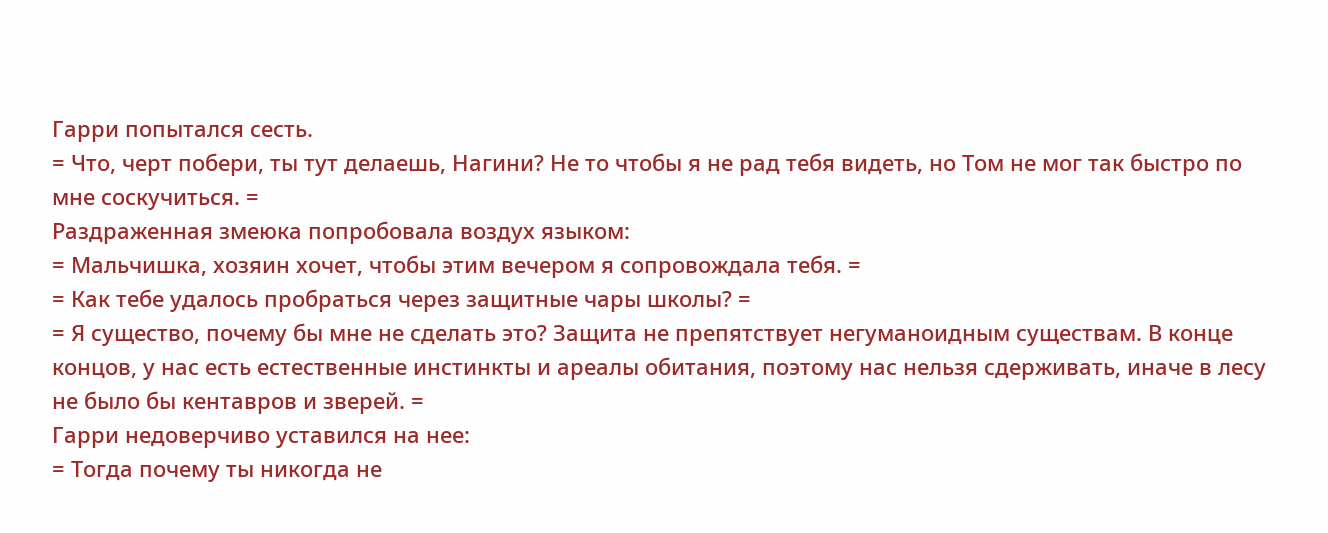Гарри попытался сесть.
= Что, черт побери, ты тут делаешь, Нагини? Не то чтобы я не рад тебя видеть, но Том не мог так быстро по мне соскучиться. =
Раздраженная змеюка попробовала воздух языком:
= Мальчишка, хозяин хочет, чтобы этим вечером я сопровождала тебя. =
= Как тебе удалось пробраться через защитные чары школы? =
= Я существо, почему бы мне не сделать это? Защита не препятствует негуманоидным существам. В конце концов, у нас есть естественные инстинкты и ареалы обитания, поэтому нас нельзя сдерживать, иначе в лесу не было бы кентавров и зверей. =
Гарри недоверчиво уставился на нее:
= Тогда почему ты никогда не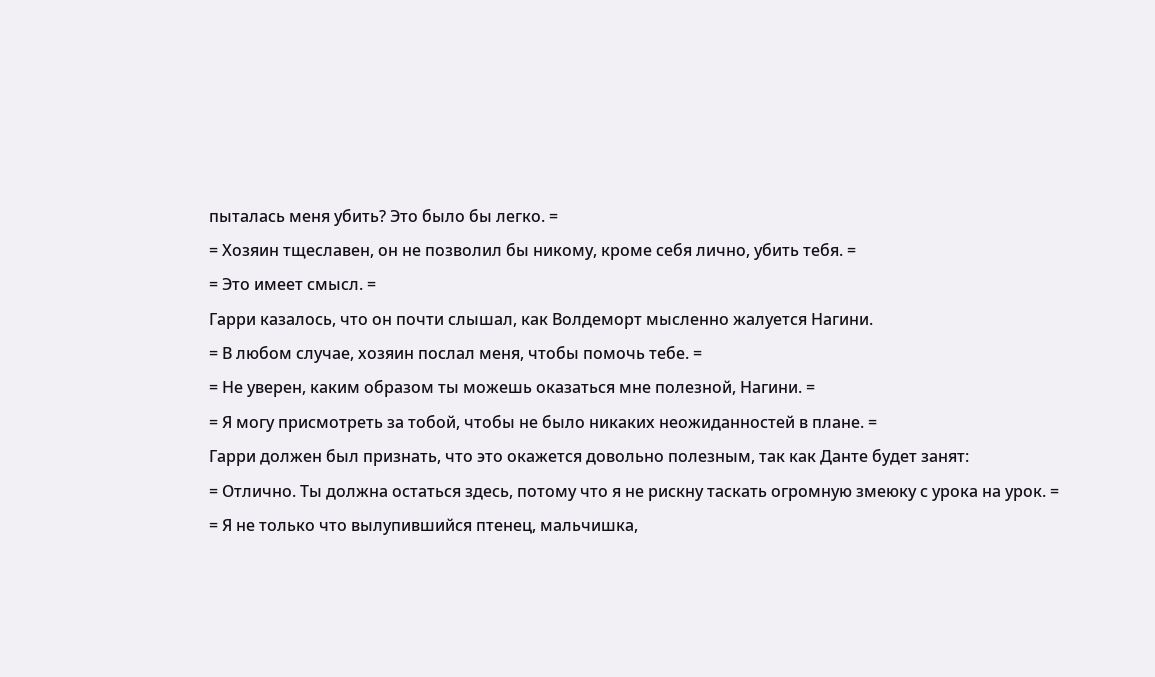пыталась меня убить? Это было бы легко. =
= Хозяин тщеславен, он не позволил бы никому, кроме себя лично, убить тебя. =
= Это имеет смысл. =
Гарри казалось, что он почти слышал, как Волдеморт мысленно жалуется Нагини.
= В любом случае, хозяин послал меня, чтобы помочь тебе. =
= Не уверен, каким образом ты можешь оказаться мне полезной, Нагини. =
= Я могу присмотреть за тобой, чтобы не было никаких неожиданностей в плане. =
Гарри должен был признать, что это окажется довольно полезным, так как Данте будет занят:
= Отлично. Ты должна остаться здесь, потому что я не рискну таскать огромную змеюку с урока на урок. =
= Я не только что вылупившийся птенец, мальчишка,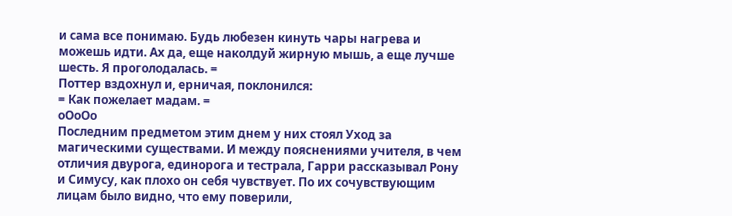и сама все понимаю. Будь любезен кинуть чары нагрева и можешь идти. Ах да, еще наколдуй жирную мышь, а еще лучше шесть. Я проголодалась. =
Поттер вздохнул и, ерничая, поклонился:
= Как пожелает мадам. =
оОоОо
Последним предметом этим днем у них стоял Уход за магическими существами. И между пояснениями учителя, в чем отличия двурога, единорога и тестрала, Гарри рассказывал Рону и Симусу, как плохо он себя чувствует. По их сочувствующим лицам было видно, что ему поверили,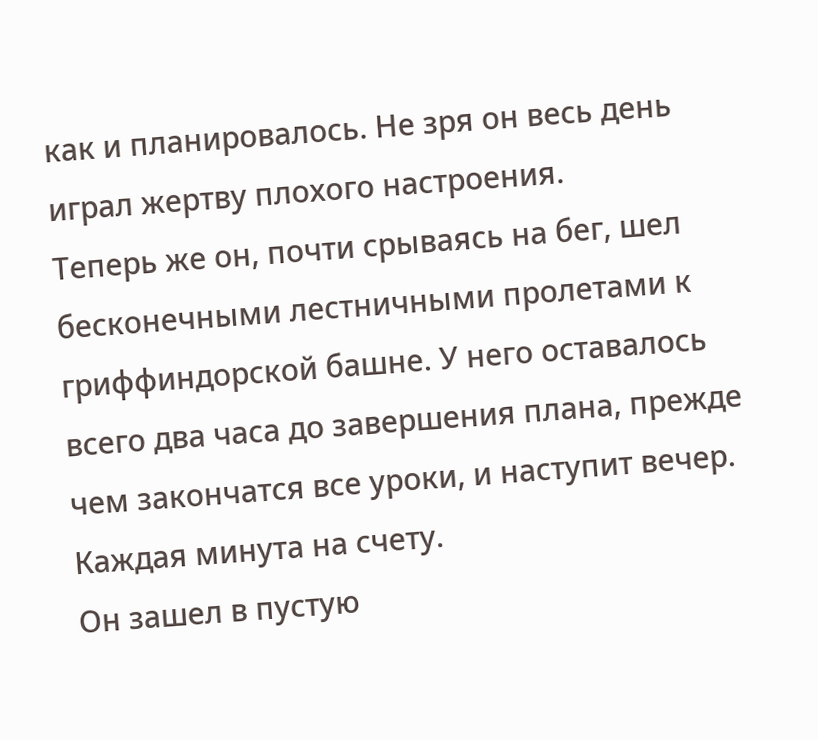как и планировалось. Не зря он весь день играл жертву плохого настроения.
Теперь же он, почти срываясь на бег, шел бесконечными лестничными пролетами к гриффиндорской башне. У него оставалось всего два часа до завершения плана, прежде чем закончатся все уроки, и наступит вечер. Каждая минута на счету.
Он зашел в пустую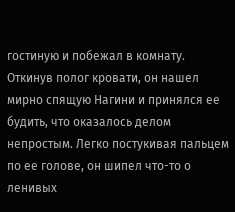гостиную и побежал в комнату. Откинув полог кровати, он нашел мирно спящую Нагини и принялся ее будить, что оказалось делом непростым. Легко постукивая пальцем по ее голове, он шипел что-то о ленивых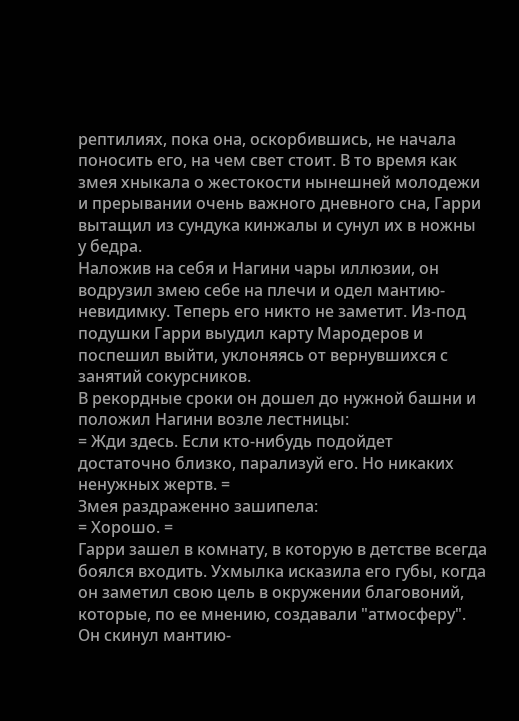рептилиях, пока она, оскорбившись, не начала поносить его, на чем свет стоит. В то время как змея хныкала о жестокости нынешней молодежи и прерывании очень важного дневного сна, Гарри вытащил из сундука кинжалы и сунул их в ножны у бедра.
Наложив на себя и Нагини чары иллюзии, он водрузил змею себе на плечи и одел мантию-невидимку. Теперь его никто не заметит. Из-под подушки Гарри выудил карту Мародеров и поспешил выйти, уклоняясь от вернувшихся с занятий сокурсников.
В рекордные сроки он дошел до нужной башни и положил Нагини возле лестницы:
= Жди здесь. Если кто-нибудь подойдет достаточно близко, парализуй его. Но никаких ненужных жертв. =
Змея раздраженно зашипела:
= Хорошо. =
Гарри зашел в комнату, в которую в детстве всегда боялся входить. Ухмылка исказила его губы, когда он заметил свою цель в окружении благовоний, которые, по ее мнению, создавали "атмосферу".
Он скинул мантию-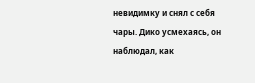невидимку и снял с себя чары. Дико усмехаясь, он наблюдал, как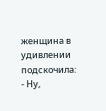женщина в удивлении подскочила:
- Ну,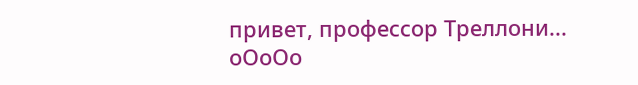привет, профессор Треллони...
оОоОо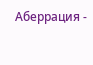Аберрация -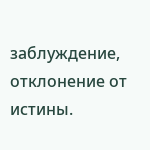заблуждение, отклонение от истины.